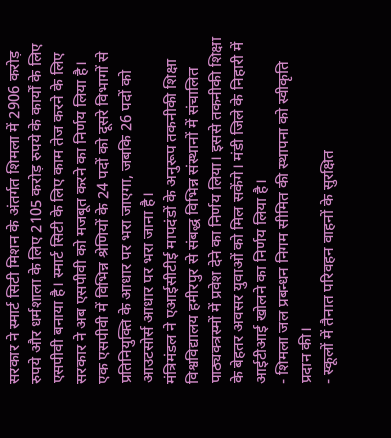सरकार ने स्मार्ट सिटी मिशन के अंतर्गत शिमला में 2906 करोड़ रुपये और धर्मशाला के लिए 2105 करोड़ रुपये के कार्यों के लिए एसपीवी बनाया है। स्मार्ट सिटी के लिए काम तेज करने के लिए सरकार ने अब एसपीवी को मजबूत करने का निर्णय लिया है।
एक एसपीवी में विभिन्न श्रेणियों के 24 पदों को दूसरे विभागों से प्रतिनियुक्ति के आधार पर भरा जाएगा, जबकि 26 पदों को आउटसोर्स आधार पर भरा जाना है।
मंत्रिमंडल ने एआईसीटीई मापदंडों के अनुरूप तकनीकी शिक्षा विश्वविद्यालय हमीरपुर से संबद्ध विभिन्न संस्थानों में संचालित पाठ्यक्त्रस्मों में प्रवेश देने का निर्णय लिया। इससे तकनीकी शिक्षा के बेहतर अवसर युवाओं को मिल सकेंगे। मंडी जिले के निहारी में आईटीआई खोलने का निर्णय लिया है।
- शिमला जल प्रबन्धन निगम सीमित की स्थापना को स्वीकृति प्रदान की।
- स्कूलों में तैनात परिवहन वाहनों के सुरक्षित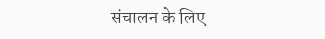संचालन के लिए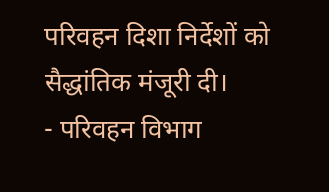परिवहन दिशा निर्देशों को सैद्धांतिक मंजूरी दी।
- परिवहन विभाग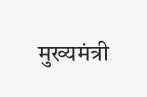मुख्यमंत्री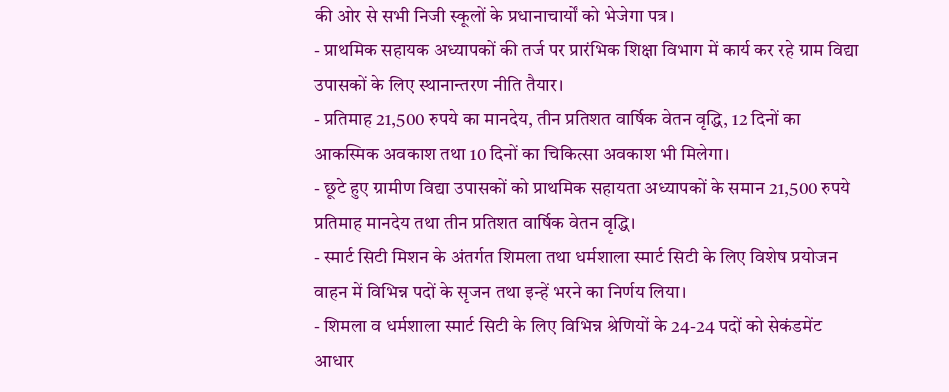की ओर से सभी निजी स्कूलों के प्रधानाचार्यों को भेजेगा पत्र।
- प्राथमिक सहायक अध्यापकों की तर्ज पर प्रारंभिक शिक्षा विभाग में कार्य कर रहे ग्राम विद्या उपासकों के लिए स्थानान्तरण नीति तैयार।
- प्रतिमाह 21,500 रुपये का मानदेय, तीन प्रतिशत वार्षिक वेतन वृद्धि, 12 दिनों का आकस्मिक अवकाश तथा 10 दिनों का चिकित्सा अवकाश भी मिलेगा।
- छूटे हुए ग्रामीण विद्या उपासकों को प्राथमिक सहायता अध्यापकों के समान 21,500 रुपये प्रतिमाह मानदेय तथा तीन प्रतिशत वार्षिक वेतन वृद्धि।
- स्मार्ट सिटी मिशन के अंतर्गत शिमला तथा धर्मशाला स्मार्ट सिटी के लिए विशेष प्रयोजन वाहन में विभिन्न पदों के सृजन तथा इन्हें भरने का निर्णय लिया।
- शिमला व धर्मशाला स्मार्ट सिटी के लिए विभिन्न श्रेणियों के 24-24 पदों को सेकंडमेंट आधार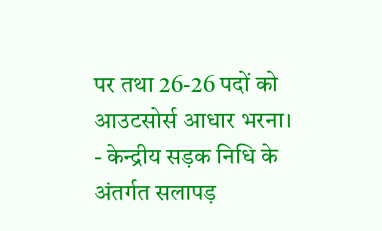पर तथा 26-26 पदों को आउटसोर्स आधार भरना।
- केन्द्रीय सड़क निधि के अंतर्गत सलापड़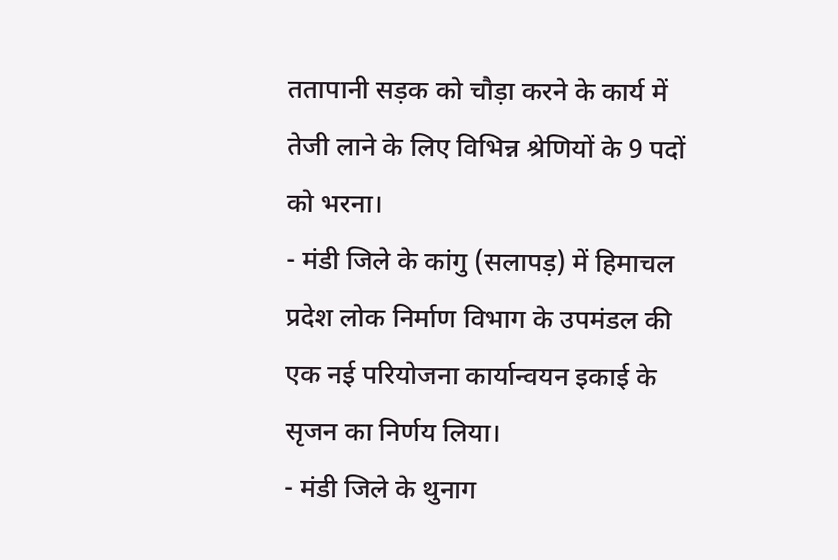ततापानी सड़क को चौड़ा करने के कार्य में तेजी लाने के लिए विभिन्न श्रेणियों के 9 पदों को भरना।
- मंडी जिले के कांगु (सलापड़) में हिमाचल प्रदेश लोक निर्माण विभाग के उपमंडल की एक नई परियोजना कार्यान्वयन इकाई के सृजन का निर्णय लिया।
- मंडी जिले के थुनाग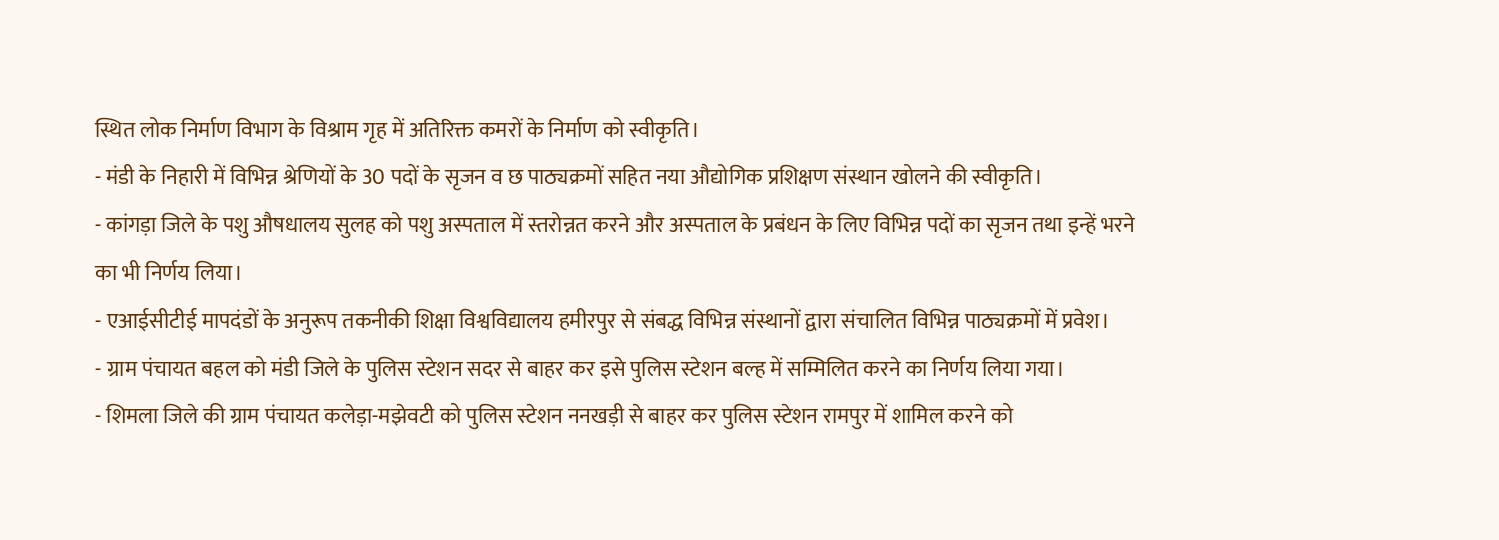स्थित लोक निर्माण विभाग के विश्राम गृह में अतिरिक्त कमरों के निर्माण को स्वीकृति।
- मंडी के निहारी में विभिन्न श्रेणियों के 30 पदों के सृजन व छ पाठ्यक्रमों सहित नया औद्योगिक प्रशिक्षण संस्थान खोलने की स्वीकृति।
- कांगड़ा जिले के पशु औषधालय सुलह को पशु अस्पताल में स्तरोन्नत करने और अस्पताल के प्रबंधन के लिए विभिन्न पदों का सृजन तथा इन्हें भरने का भी निर्णय लिया।
- एआईसीटीई मापदंडों के अनुरूप तकनीकी शिक्षा विश्वविद्यालय हमीरपुर से संबद्ध विभिन्न संस्थानों द्वारा संचालित विभिन्न पाठ्यक्रमों में प्रवेश।
- ग्राम पंचायत बहल को मंडी जिले के पुलिस स्टेशन सदर से बाहर कर इसे पुलिस स्टेशन बल्ह में सम्मिलित करने का निर्णय लिया गया।
- शिमला जिले की ग्राम पंचायत कलेड़ा-मझेवटी को पुलिस स्टेशन ननखड़ी से बाहर कर पुलिस स्टेशन रामपुर में शामिल करने को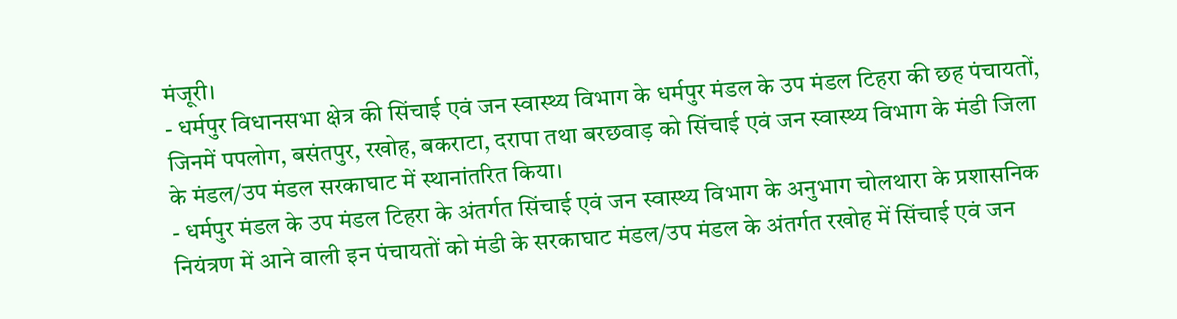मंजूरी।
- धर्मपुर विधानसभा क्षेत्र की सिंचाई एवं जन स्वास्थ्य विभाग के धर्मपुर मंडल के उप मंडल टिहरा की छह पंचायतों, जिनमें पपलोग, बसंतपुर, रखोह, बकराटा, दरापा तथा बरछवाड़ को सिंचाई एवं जन स्वास्थ्य विभाग के मंडी जिला के मंडल/उप मंडल सरकाघाट में स्थानांतरित किया।
- धर्मपुर मंडल के उप मंडल टिहरा के अंतर्गत सिंचाई एवं जन स्वास्थ्य विभाग के अनुभाग चोलथारा के प्रशासनिक नियंत्रण में आने वाली इन पंचायतों को मंडी के सरकाघाट मंडल/उप मंडल के अंतर्गत रखोह में सिंचाई एवं जन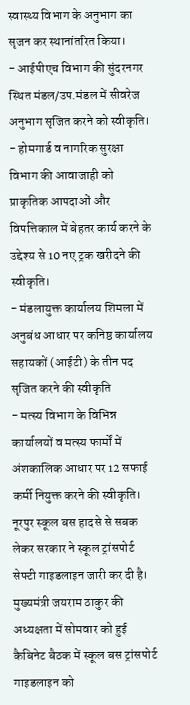स्वास्थ्य विभाग के अनुभाग का सृजन कर स्थानांतरित किया।
- आईपीएच विभाग की सुंदरनगर स्थित मंडल/उप.मंडल में सीवरेज अनुभाग सृजित करने को स्वीकृति।
- होमगार्ड व नागरिक सुरक्षा विभाग की आवाजाही को प्राकृतिक आपदाओं और विपत्तिकाल में बेहतर कार्य करने के उद्देश्य से 10 नए ट्रक खरीदने की स्वीकृति।
- मंडलायुक्त कार्यालय शिमला में अनुबंध आधार पर कनिष्ठ कार्यालय सहायकों (आईटी) के तीन पद सृजित करने की स्वीकृति
- मत्स्य विभाग के विभिन्न कार्यालयों व मत्स्य फार्मों में अंशकालिक आधार पर 12 सफाई कर्मी नियुक्त करने की स्वीकृति।
नूरपुर स्कूल बस हादसे से सबक लेकर सरकार ने स्कूल ट्रांसपोर्ट सेफ्टी गाइडलाइन जारी कर दी है। मुख्यमंत्री जयराम ठाकुर की अध्यक्षता में सोमवार को हुई कैबिनेट बैठक में स्कूल बस ट्रांसपोर्ट गाइडलाइन को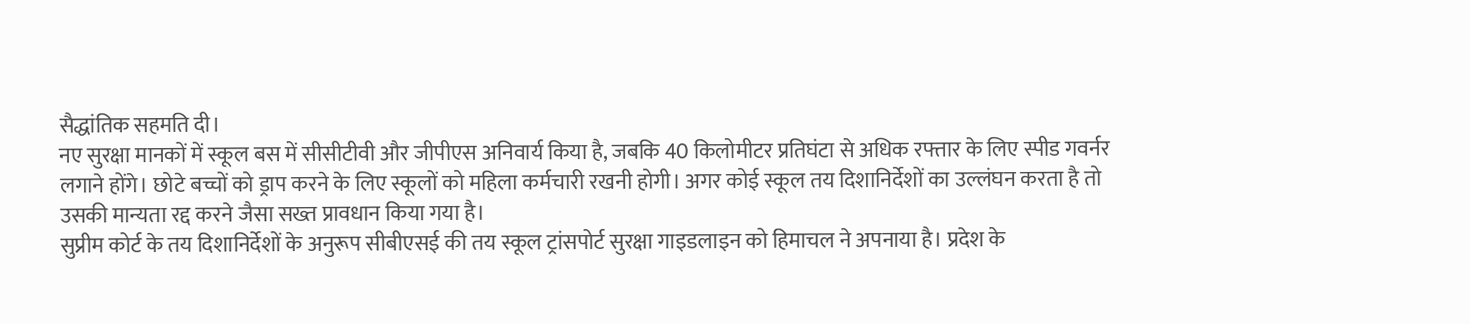सैद्धांतिक सहमति दी।
नए सुरक्षा मानकों में स्कूल बस में सीसीटीवी और जीपीएस अनिवार्य किया है, जबकि 40 किलोमीटर प्रतिघंटा से अधिक रफ्तार के लिए स्पीड गवर्नर लगाने होंगे। छोटे बच्चों को ड्राप करने के लिए स्कूलों को महिला कर्मचारी रखनी होगी। अगर कोई स्कूल तय दिशानिर्देशों का उल्लंघन करता है तो उसकी मान्यता रद्द करने जैसा सख्त प्रावधान किया गया है।
सुप्रीम कोर्ट के तय दिशानिर्देशों के अनुरूप सीबीएसई की तय स्कूल ट्रांसपोर्ट सुरक्षा गाइडलाइन को हिमाचल ने अपनाया है। प्रदेश के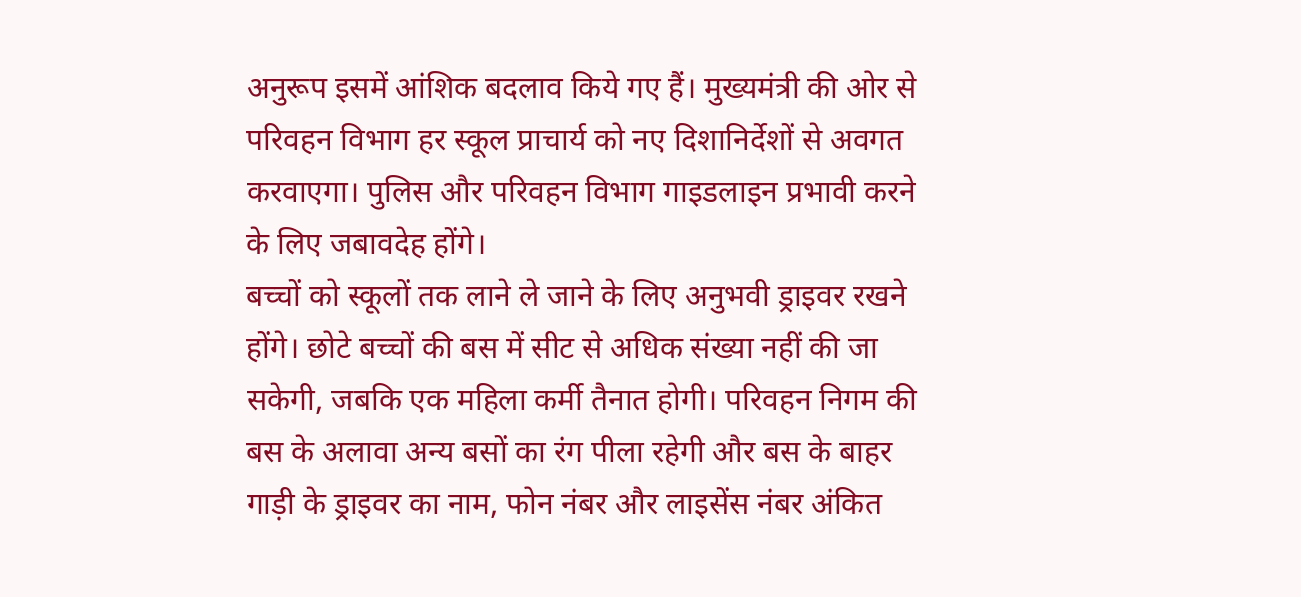अनुरूप इसमें आंशिक बदलाव किये गए हैं। मुख्यमंत्री की ओर से परिवहन विभाग हर स्कूल प्राचार्य को नए दिशानिर्देशों से अवगत करवाएगा। पुलिस और परिवहन विभाग गाइडलाइन प्रभावी करने के लिए जबावदेह होंगे।
बच्चों को स्कूलों तक लाने ले जाने के लिए अनुभवी ड्राइवर रखने होंगे। छोटे बच्चों की बस में सीट से अधिक संख्या नहीं की जा सकेगी, जबकि एक महिला कर्मी तैनात होगी। परिवहन निगम की बस के अलावा अन्य बसों का रंग पीला रहेगी और बस के बाहर गाड़ी के ड्राइवर का नाम, फोन नंबर और लाइसेंस नंबर अंकित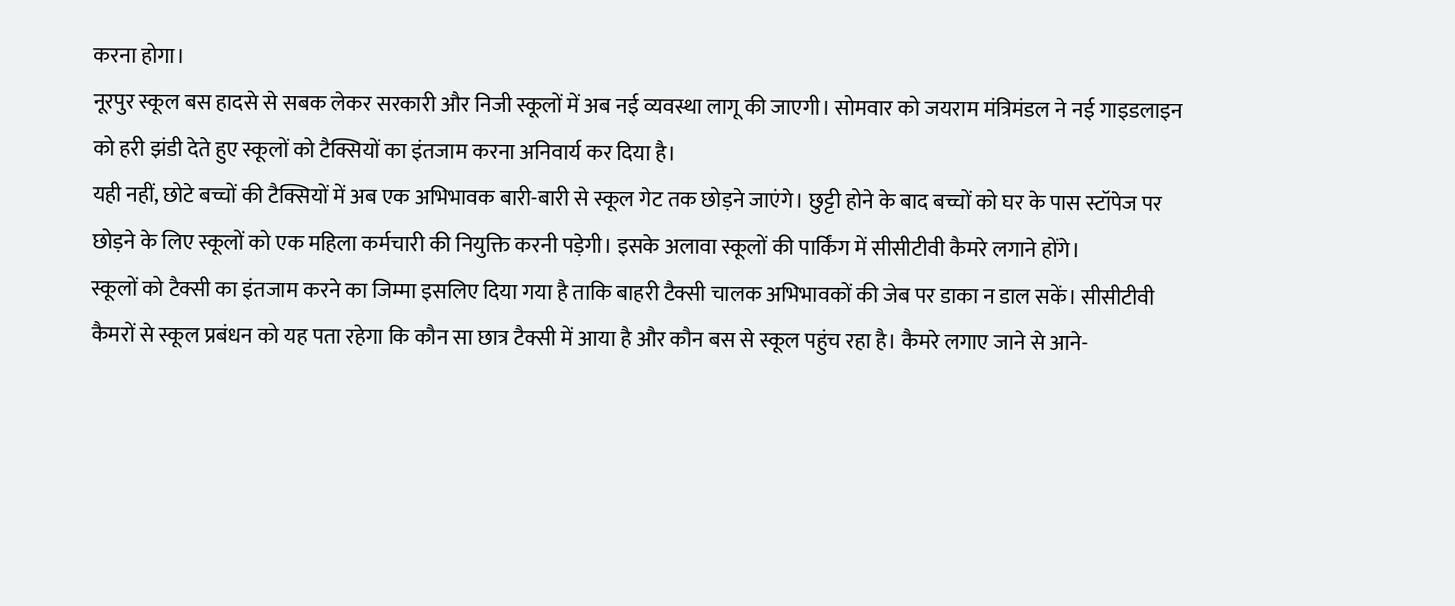करना होगा।
नूरपुर स्कूल बस हादसे से सबक लेकर सरकारी और निजी स्कूलों में अब नई व्यवस्था लागू की जाएगी। सोमवार को जयराम मंत्रिमंडल ने नई गाइडलाइन को हरी झंडी देते हुए स्कूलों को टैक्सियों का इंतजाम करना अनिवार्य कर दिया है।
यही नहीं, छोटे बच्चों की टैक्सियों में अब एक अभिभावक बारी-बारी से स्कूल गेट तक छोड़ने जाएंगे। छुट्टी होने के बाद बच्चों को घर के पास स्टॉपेज पर छोड़ने के लिए स्कूलों को एक महिला कर्मचारी की नियुक्ति करनी पड़ेगी। इसके अलावा स्कूलों की पार्किंग में सीसीटीवी कैमरे लगाने होंगे।
स्कूलों को टैक्सी का इंतजाम करने का जिम्मा इसलिए दिया गया है ताकि बाहरी टैक्सी चालक अभिभावकों की जेब पर डाका न डाल सकें। सीसीटीवी कैमरों से स्कूल प्रबंधन को यह पता रहेगा कि कौन सा छात्र टैक्सी में आया है और कौन बस से स्कूल पहुंच रहा है। कैमरे लगाए जाने से आने-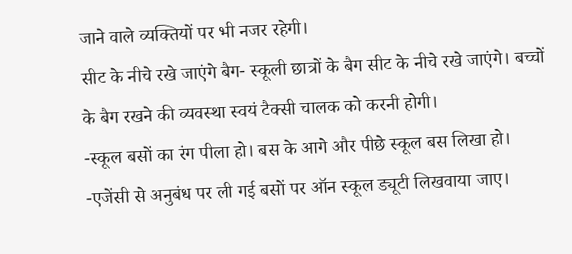जाने वाले व्यक्तियों पर भी नजर रहेगी।
सीट के नीचे रखे जाएंगे बैग- स्कूली छात्रों के बैग सीट के नीचे रखे जाएंगे। बच्चों के बैग रखने की व्यवस्था स्वयं टैक्सी चालक को करनी होगी।
-स्कूल बसों का रंग पीला हो। बस के आगे और पीछे स्कूल बस लिखा हो।
-एजेंसी से अनुबंध पर ली गई बसों पर ऑन स्कूल ड्यूटी लिखवाया जाए।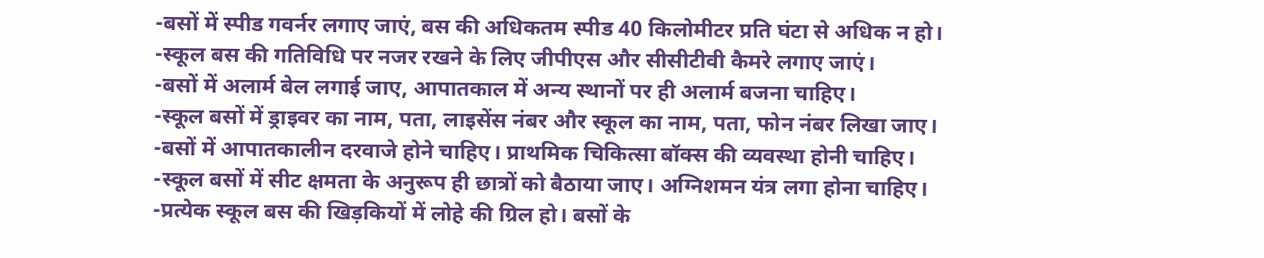-बसों में स्पीड गवर्नर लगाए जाएं, बस की अधिकतम स्पीड 40 किलोमीटर प्रति घंटा से अधिक न हो।
-स्कूल बस की गतिविधि पर नजर रखने के लिए जीपीएस और सीसीटीवी कैमरे लगाए जाएं।
-बसों में अलार्म बेल लगाई जाए, आपातकाल में अन्य स्थानों पर ही अलार्म बजना चाहिए।
-स्कूल बसों में ड्राइवर का नाम, पता, लाइसेंस नंबर और स्कूल का नाम, पता, फोन नंबर लिखा जाए।
-बसों में आपातकालीन दरवाजे होने चाहिए। प्राथमिक चिकित्सा बॉक्स की व्यवस्था होनी चाहिए।
-स्कूल बसों में सीट क्षमता के अनुरूप ही छात्रों को बैठाया जाए। अग्निशमन यंत्र लगा होना चाहिए।
-प्रत्येक स्कूल बस की खिड़कियों में लोहे की ग्रिल हो। बसों के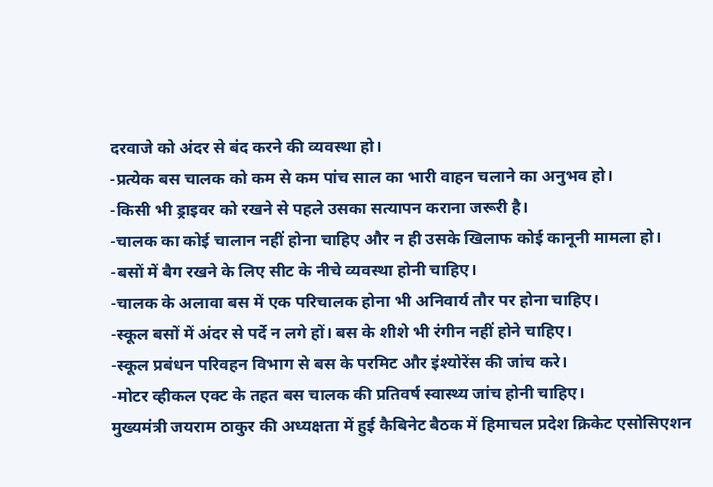दरवाजे को अंदर से बंद करने की व्यवस्था हो।
-प्रत्येक बस चालक को कम से कम पांच साल का भारी वाहन चलाने का अनुभव हो।
-किसी भी ड्राइवर को रखने से पहले उसका सत्यापन कराना जरूरी है।
-चालक का कोई चालान नहीं होना चाहिए और न ही उसके खिलाफ कोई कानूनी मामला हो।
-बसों में बैग रखने के लिए सीट के नीचे व्यवस्था होनी चाहिए।
-चालक के अलावा बस में एक परिचालक होना भी अनिवार्य तौर पर होना चाहिए।
-स्कूल बसों में अंदर से पर्दे न लगे हों। बस के शीशे भी रंगीन नहीं होने चाहिए।
-स्कूल प्रबंधन परिवहन विभाग से बस के परमिट और इंश्योरेंस की जांच करे।
-मोटर व्हीकल एक्ट के तहत बस चालक की प्रतिवर्ष स्वास्थ्य जांच होनी चाहिए।
मुख्यमंत्री जयराम ठाकुर की अध्यक्षता में हुई कैबिनेट बैठक में हिमाचल प्रदेश क्रिकेट एसोसिएशन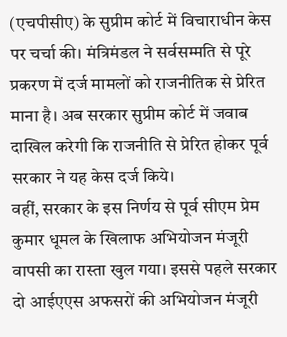(एचपीसीए) के सुप्रीम कोर्ट में विचाराधीन केस पर चर्चा की। मंत्रिमंडल ने सर्वसम्मति से पूरे प्रकरण में दर्ज मामलों को राजनीतिक से प्रेरित माना है। अब सरकार सुप्रीम कोर्ट में जवाब दाखिल करेगी कि राजनीति से प्रेरित होकर पूर्व सरकार ने यह केस दर्ज किये।
वहीं, सरकार के इस निर्णय से पूर्व सीएम प्रेम कुमार धूमल के खिलाफ अभियोजन मंजूरी वापसी का रास्ता खुल गया। इससे पहले सरकार दो आईएएस अफसरों की अभियोजन मंजूरी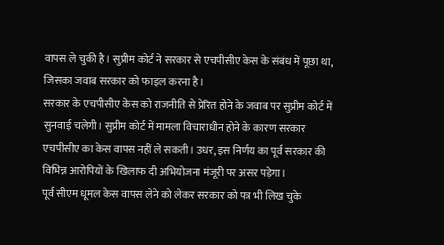वापस ले चुकी है। सुप्रीम कोर्ट ने सरकार से एचपीसीए केस के संबंध में पूछा था, जिसका जवाब सरकार को फाइल करना है।
सरकार के एचपीसीए केस को राजनीति से प्रेरित होने के जवाब पर सुप्रीम कोर्ट में सुनवाई चलेगी। सुप्रीम कोर्ट में मामला विचाराधीन होने के कारण सरकार एचपीसीए का केस वापस नहीं ले सकती। उधर, इस निर्णय का पूर्व सरकार की विभिन्न आरोपियों के खिलाफ दी अभियोजना मंजूरी पर असर पड़ेगा।
पूर्व सीएम धूमल केस वापस लेने को लेकर सरकार को पत्र भी लिख चुके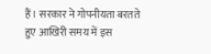हैं। सरकार ने गोपनीयता बरतते हुए आखिरी समय में इस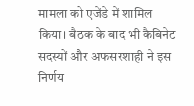मामला को एजेंडे में शामिल किया। बैठक के बाद भी कैबिनेट सदस्यों और अफसरशाही ने इस निर्णय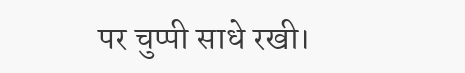पर चुप्पी साधे रखी।